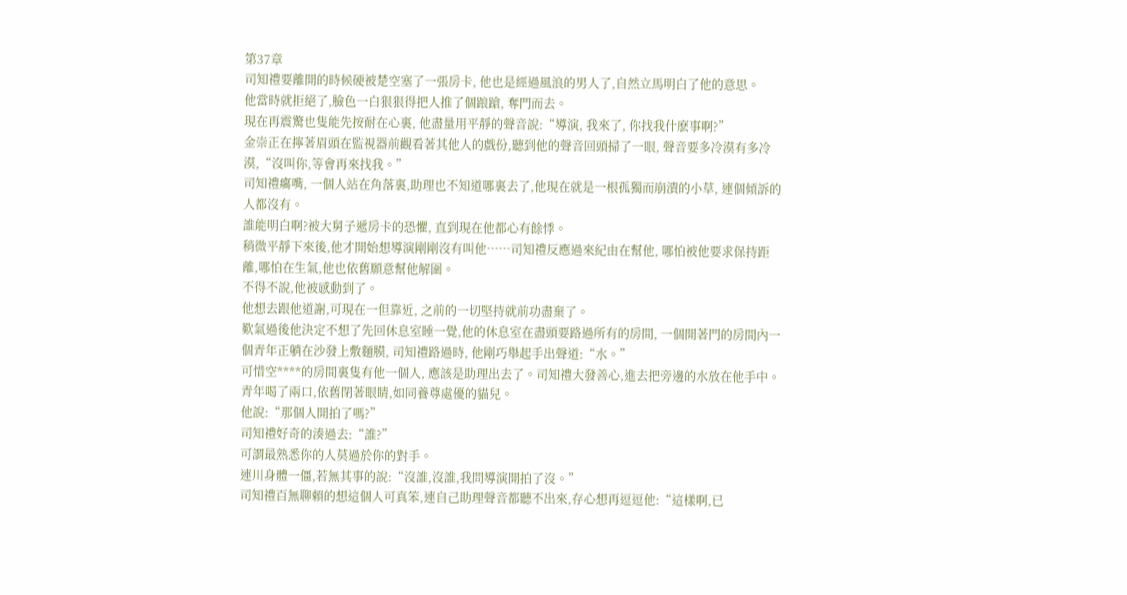第37章
司知禮要離開的時候硬被楚空塞了一張房卡, 他也是經過風浪的男人了,自然立馬明白了他的意思。
他當時就拒絕了,臉色一白狠狠得把人推了個踉蹌, 奪門而去。
現在再震驚也隻能先按耐在心裏, 他盡量用平靜的聲音說:“導演, 我來了, 你找我什麽事啊?”
金崇正在擰著眉頭在監視器前觀看著其他人的戲份,聽到他的聲音回頭掃了一眼, 聲音要多冷漠有多冷漠,“沒叫你,等會再來找我。”
司知禮癟嘴, 一個人站在角落裏,助理也不知道哪裏去了,他現在就是一根孤獨而崩潰的小草, 連個傾訴的人都沒有。
誰能明白啊?被大舅子遞房卡的恐懼, 直到現在他都心有餘悸。
稍微平靜下來後,他才開始想導演剛剛沒有叫他……司知禮反應過來紀由在幫他, 哪怕被他要求保持距離,哪怕在生氣,他也依舊願意幫他解圍。
不得不說,他被感動到了。
他想去跟他道謝,可現在一但靠近, 之前的一切堅持就前功盡棄了。
歎氣過後他決定不想了先回休息室睡一覺,他的休息室在盡頭要路過所有的房間, 一個開著門的房間內一個青年正躺在沙發上敷麵膜, 司知禮路過時, 他剛巧舉起手出聲道:“水。”
可惜空****的房間裏隻有他一個人, 應該是助理出去了。司知禮大發善心,進去把旁邊的水放在他手中。
青年喝了兩口,依舊閉著眼睛,如同養尊處優的貓兒。
他說:“那個人開拍了嗎?”
司知禮好奇的湊過去:“誰?”
可謂最熟悉你的人莫過於你的對手。
連川身體一僵,若無其事的說:“沒誰,沒誰,我問導演開拍了沒。”
司知禮百無聊賴的想這個人可真笨,連自己助理聲音都聽不出來,存心想再逗逗他:“這樣啊,已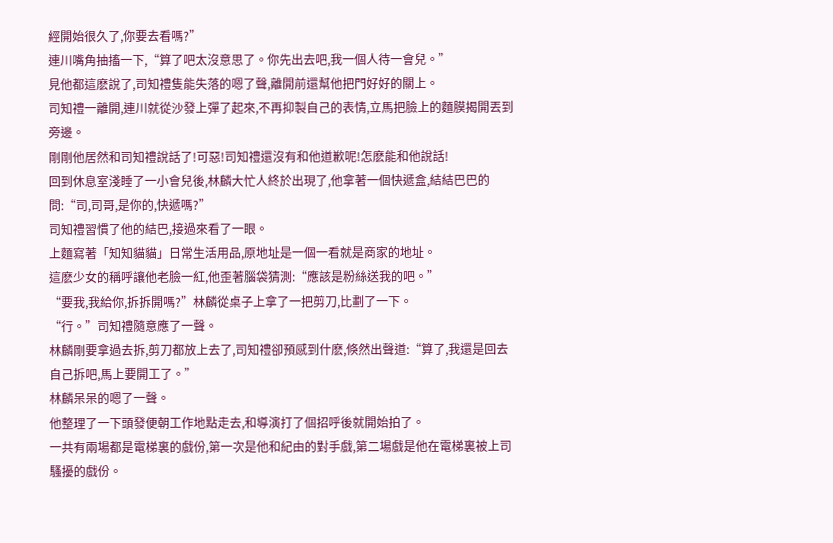經開始很久了,你要去看嗎?”
連川嘴角抽搐一下,“算了吧太沒意思了。你先出去吧,我一個人待一會兒。”
見他都這麽說了,司知禮隻能失落的嗯了聲,離開前還幫他把門好好的關上。
司知禮一離開,連川就從沙發上彈了起來,不再抑製自己的表情,立馬把臉上的麵膜揭開丟到旁邊。
剛剛他居然和司知禮說話了!可惡!司知禮還沒有和他道歉呢!怎麽能和他說話!
回到休息室淺睡了一小會兒後,林麟大忙人終於出現了,他拿著一個快遞盒,結結巴巴的問:“司,司哥,是你的,快遞嗎?”
司知禮習慣了他的結巴,接過來看了一眼。
上麵寫著「知知貓貓」日常生活用品,原地址是一個一看就是商家的地址。
這麽少女的稱呼讓他老臉一紅,他歪著腦袋猜測:“應該是粉絲送我的吧。”
“要我,我給你,拆拆開嗎?”林麟從桌子上拿了一把剪刀,比劃了一下。
“行。”司知禮隨意應了一聲。
林麟剛要拿過去拆,剪刀都放上去了,司知禮卻預感到什麽,倏然出聲道:“算了,我還是回去自己拆吧,馬上要開工了。”
林麟呆呆的嗯了一聲。
他整理了一下頭發便朝工作地點走去,和導演打了個招呼後就開始拍了。
一共有兩場都是電梯裏的戲份,第一次是他和紀由的對手戲,第二場戲是他在電梯裏被上司騷擾的戲份。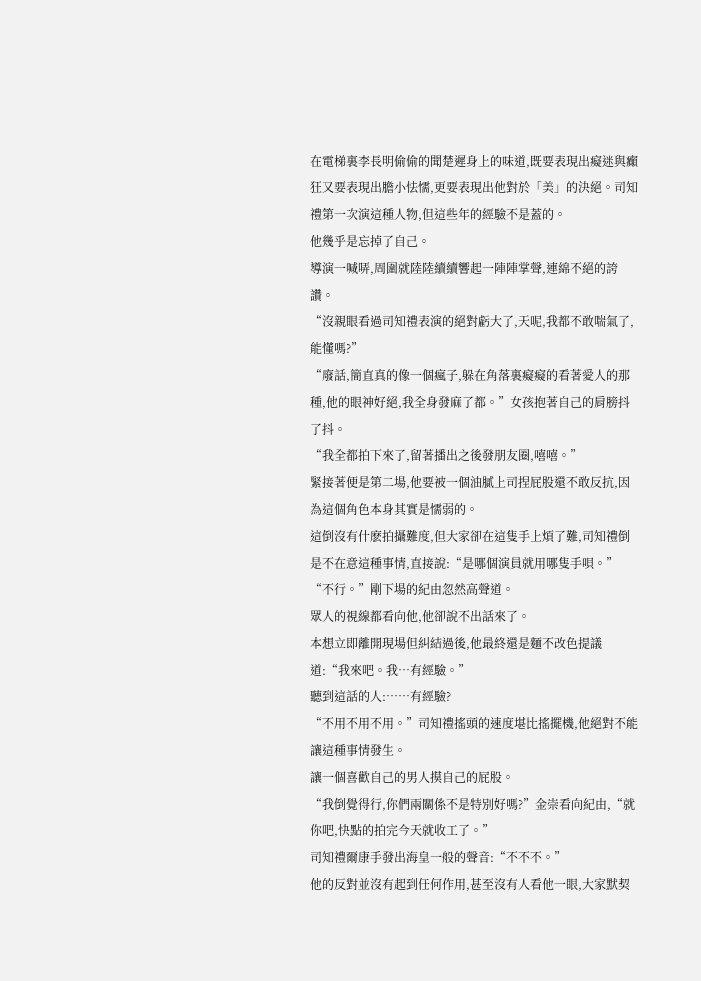在電梯裏李長明偷偷的聞楚遲身上的味道,既要表現出癡迷與癲狂又要表現出膽小怯懦,更要表現出他對於「美」的決絕。司知禮第一次演這種人物,但這些年的經驗不是蓋的。
他幾乎是忘掉了自己。
導演一喊哢,周圍就陸陸續續響起一陣陣掌聲,連綿不絕的誇讚。
“沒親眼看過司知禮表演的絕對虧大了,天呢,我都不敢喘氣了,能懂嗎?”
“廢話,簡直真的像一個瘋子,躲在角落裏癡癡的看著愛人的那種,他的眼神好絕,我全身發麻了都。”女孩抱著自己的肩膀抖了抖。
“我全都拍下來了,留著播出之後發朋友圈,嘻嘻。”
緊接著便是第二場,他要被一個油膩上司捏屁股還不敢反抗,因為這個角色本身其實是懦弱的。
這倒沒有什麽拍攝難度,但大家卻在這隻手上煩了難,司知禮倒是不在意這種事情,直接說:“是哪個演員就用哪隻手唄。”
“不行。”剛下場的紀由忽然高聲道。
眾人的視線都看向他,他卻說不出話來了。
本想立即離開現場但糾結過後,他最終還是麵不改色提議道:“我來吧。我…有經驗。”
聽到這話的人:……有經驗?
“不用不用不用。”司知禮搖頭的速度堪比搖擺機,他絕對不能讓這種事情發生。
讓一個喜歡自己的男人摸自己的屁股。
“我倒覺得行,你們兩關係不是特別好嗎?”金崇看向紀由,“就你吧,快點的拍完今天就收工了。”
司知禮爾康手發出海皇一般的聲音:“不不不。”
他的反對並沒有起到任何作用,甚至沒有人看他一眼,大家默契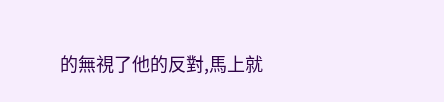的無視了他的反對,馬上就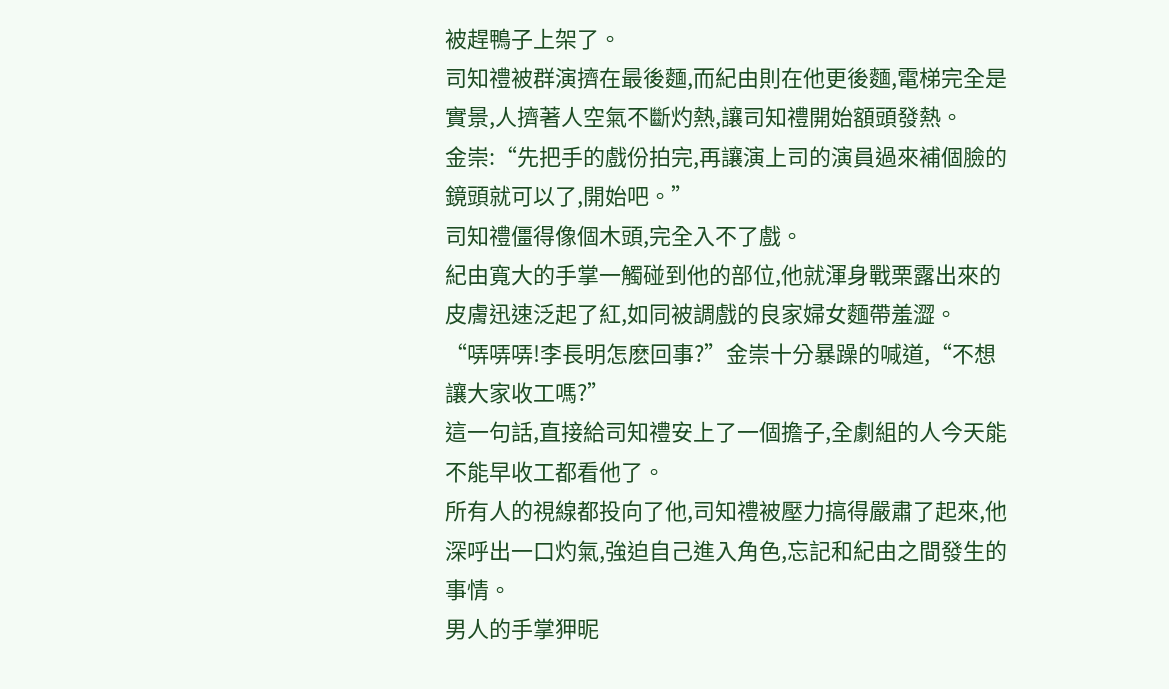被趕鴨子上架了。
司知禮被群演擠在最後麵,而紀由則在他更後麵,電梯完全是實景,人擠著人空氣不斷灼熱,讓司知禮開始額頭發熱。
金崇:“先把手的戲份拍完,再讓演上司的演員過來補個臉的鏡頭就可以了,開始吧。”
司知禮僵得像個木頭,完全入不了戲。
紀由寬大的手掌一觸碰到他的部位,他就渾身戰栗露出來的皮膚迅速泛起了紅,如同被調戲的良家婦女麵帶羞澀。
“哢哢哢!李長明怎麽回事?”金崇十分暴躁的喊道,“不想讓大家收工嗎?”
這一句話,直接給司知禮安上了一個擔子,全劇組的人今天能不能早收工都看他了。
所有人的視線都投向了他,司知禮被壓力搞得嚴肅了起來,他深呼出一口灼氣,強迫自己進入角色,忘記和紀由之間發生的事情。
男人的手掌狎昵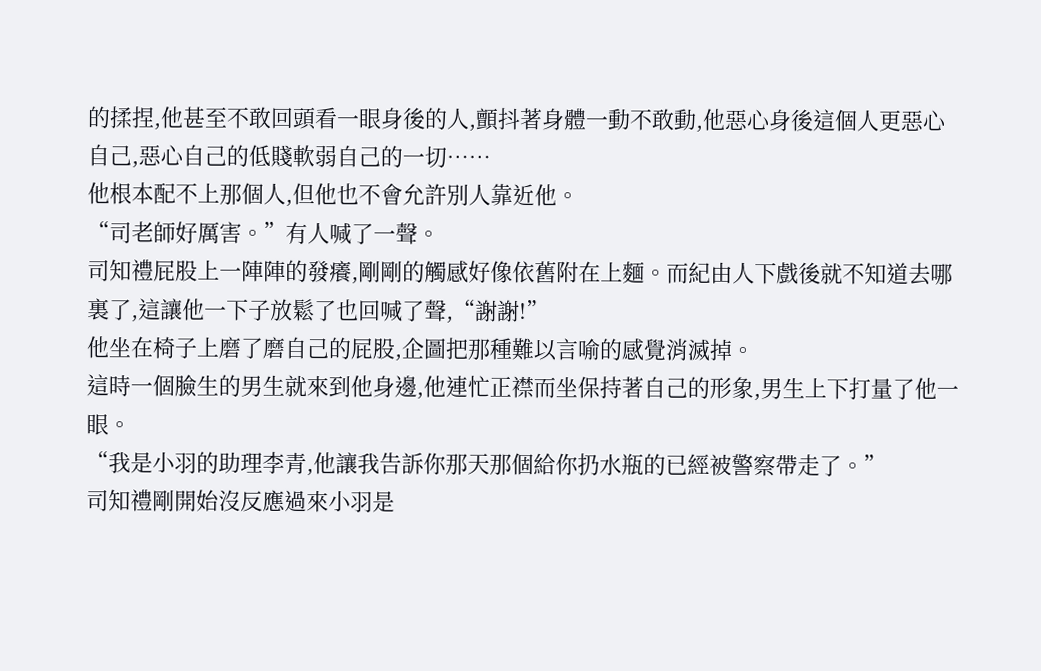的揉捏,他甚至不敢回頭看一眼身後的人,顫抖著身體一動不敢動,他惡心身後這個人更惡心自己,惡心自己的低賤軟弱自己的一切……
他根本配不上那個人,但他也不會允許別人靠近他。
“司老師好厲害。”有人喊了一聲。
司知禮屁股上一陣陣的發癢,剛剛的觸感好像依舊附在上麵。而紀由人下戲後就不知道去哪裏了,這讓他一下子放鬆了也回喊了聲,“謝謝!”
他坐在椅子上磨了磨自己的屁股,企圖把那種難以言喻的感覺消滅掉。
這時一個臉生的男生就來到他身邊,他連忙正襟而坐保持著自己的形象,男生上下打量了他一眼。
“我是小羽的助理李青,他讓我告訴你那天那個給你扔水瓶的已經被警察帶走了。”
司知禮剛開始沒反應過來小羽是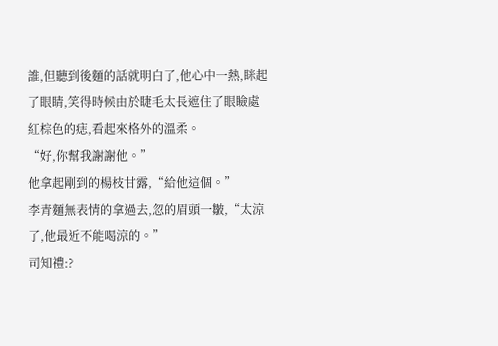誰,但聽到後麵的話就明白了,他心中一熱,眯起了眼睛,笑得時候由於睫毛太長遮住了眼瞼處紅棕色的痣,看起來格外的溫柔。
“好,你幫我謝謝他。”
他拿起剛到的楊枝甘露,“給他這個。”
李青麵無表情的拿過去,忽的眉頭一皺,“太涼了,他最近不能喝涼的。”
司知禮:?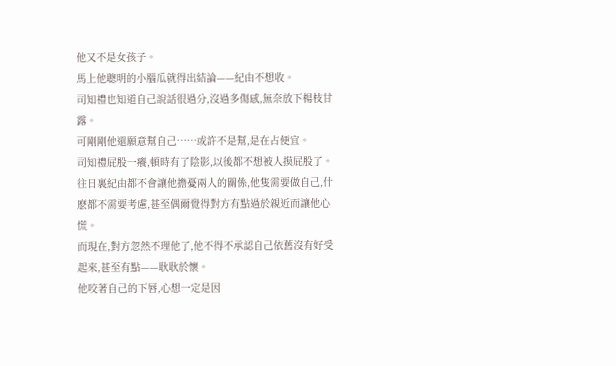他又不是女孩子。
馬上他聰明的小腦瓜就得出結論——紀由不想收。
司知禮也知道自己說話很過分,沒過多傷感,無奈放下楊枝甘露。
可剛剛他還願意幫自己……或許不是幫,是在占便宜。
司知禮屁股一癢,頓時有了陰影,以後都不想被人摸屁股了。
往日裏紀由都不會讓他擔憂兩人的關係,他隻需要做自己,什麽都不需要考慮,甚至偶爾覺得對方有點過於親近而讓他心慌。
而現在,對方忽然不理他了,他不得不承認自己依舊沒有好受起來,甚至有點——耿耿於懷。
他咬著自己的下唇,心想一定是因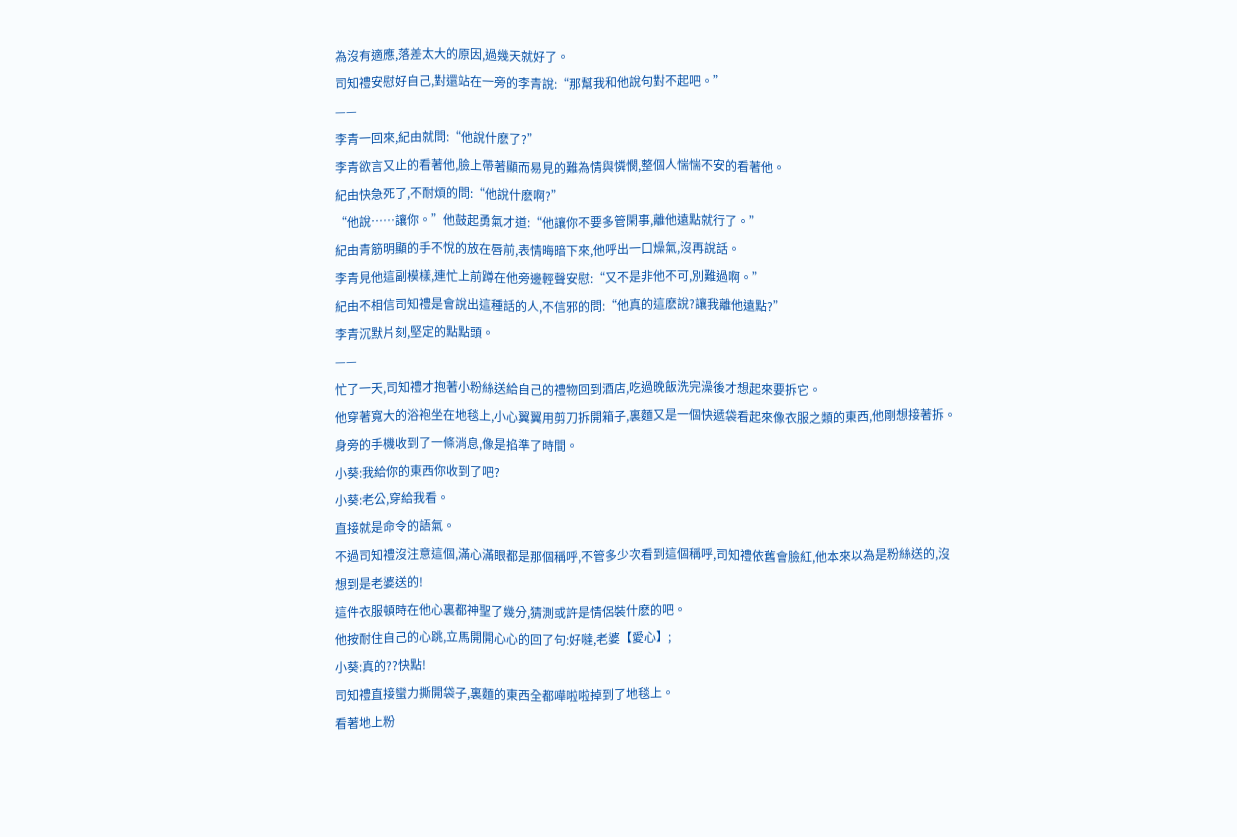為沒有適應,落差太大的原因,過幾天就好了。
司知禮安慰好自己,對還站在一旁的李青說:“那幫我和他說句對不起吧。”
——
李青一回來,紀由就問:“他說什麽了?”
李青欲言又止的看著他,臉上帶著顯而易見的難為情與憐憫,整個人惴惴不安的看著他。
紀由快急死了,不耐煩的問:“他說什麽啊?”
“他說……讓你。”他鼓起勇氣才道:“他讓你不要多管閑事,離他遠點就行了。”
紀由青筋明顯的手不悅的放在唇前,表情晦暗下來,他呼出一口燥氣,沒再說話。
李青見他這副模樣,連忙上前蹲在他旁邊輕聲安慰:“又不是非他不可,別難過啊。”
紀由不相信司知禮是會說出這種話的人,不信邪的問:“他真的這麽說?讓我離他遠點?”
李青沉默片刻,堅定的點點頭。
——
忙了一天,司知禮才抱著小粉絲送給自己的禮物回到酒店,吃過晚飯洗完澡後才想起來要拆它。
他穿著寬大的浴袍坐在地毯上,小心翼翼用剪刀拆開箱子,裏麵又是一個快遞袋看起來像衣服之類的東西,他剛想接著拆。
身旁的手機收到了一條消息,像是掐準了時間。
小葵:我給你的東西你收到了吧?
小葵:老公,穿給我看。
直接就是命令的語氣。
不過司知禮沒注意這個,滿心滿眼都是那個稱呼,不管多少次看到這個稱呼,司知禮依舊會臉紅,他本來以為是粉絲送的,沒想到是老婆送的!
這件衣服頓時在他心裏都神聖了幾分,猜測或許是情侶裝什麽的吧。
他按耐住自己的心跳,立馬開開心心的回了句:好噠,老婆【愛心】;
小葵:真的??快點!
司知禮直接蠻力撕開袋子,裏麵的東西全都嘩啦啦掉到了地毯上。
看著地上粉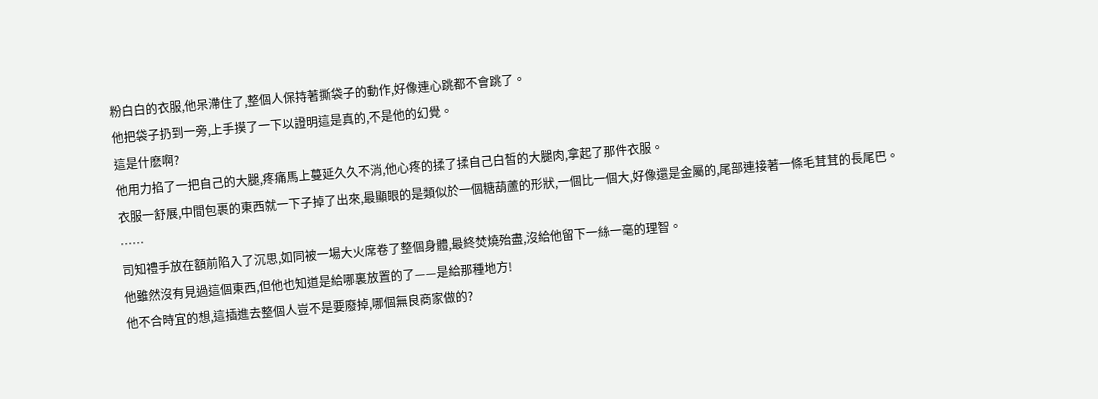粉白白的衣服,他呆滯住了,整個人保持著撕袋子的動作,好像連心跳都不會跳了。
他把袋子扔到一旁,上手摸了一下以證明這是真的,不是他的幻覺。
這是什麽啊?
他用力掐了一把自己的大腿,疼痛馬上蔓延久久不消,他心疼的揉了揉自己白皙的大腿肉,拿起了那件衣服。
衣服一舒展,中間包裹的東西就一下子掉了出來,最顯眼的是類似於一個糖葫蘆的形狀,一個比一個大,好像還是金屬的,尾部連接著一條毛茸茸的長尾巴。
……
司知禮手放在額前陷入了沉思,如同被一場大火席卷了整個身體,最終焚燒殆盡,沒給他留下一絲一毫的理智。
他雖然沒有見過這個東西,但他也知道是給哪裏放置的了——是給那種地方!
他不合時宜的想,這插進去整個人豈不是要廢掉,哪個無良商家做的?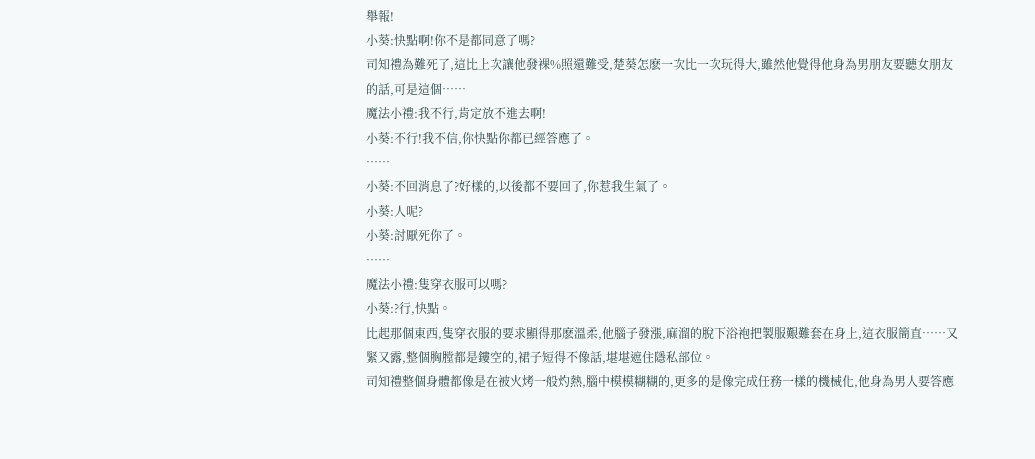舉報!
小葵:快點啊!你不是都同意了嗎?
司知禮為難死了,這比上次讓他發裸%照還難受,楚葵怎麽一次比一次玩得大,雖然他覺得他身為男朋友要聽女朋友的話,可是這個……
魔法小禮:我不行,肯定放不進去啊!
小葵:不行!我不信,你快點你都已經答應了。
……
小葵:不回消息了?好樣的,以後都不要回了,你惹我生氣了。
小葵:人呢?
小葵:討厭死你了。
……
魔法小禮:隻穿衣服可以嗎?
小葵:?行,快點。
比起那個東西,隻穿衣服的要求顯得那麽溫柔,他腦子發漲,麻溜的脫下浴袍把製服艱難套在身上,這衣服簡直……又緊又露,整個胸膛都是鏤空的,裙子短得不像話,堪堪遮住隱私部位。
司知禮整個身體都像是在被火烤一般灼熱,腦中模模糊糊的,更多的是像完成任務一樣的機械化,他身為男人要答應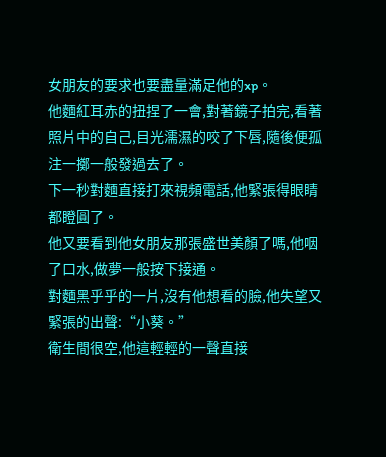女朋友的要求也要盡量滿足他的xp。
他麵紅耳赤的扭捏了一會,對著鏡子拍完,看著照片中的自己,目光濡濕的咬了下唇,隨後便孤注一擲一般發過去了。
下一秒對麵直接打來視頻電話,他緊張得眼睛都瞪圓了。
他又要看到他女朋友那張盛世美顏了嗎,他咽了口水,做夢一般按下接通。
對麵黑乎乎的一片,沒有他想看的臉,他失望又緊張的出聲:“小葵。”
衛生間很空,他這輕輕的一聲直接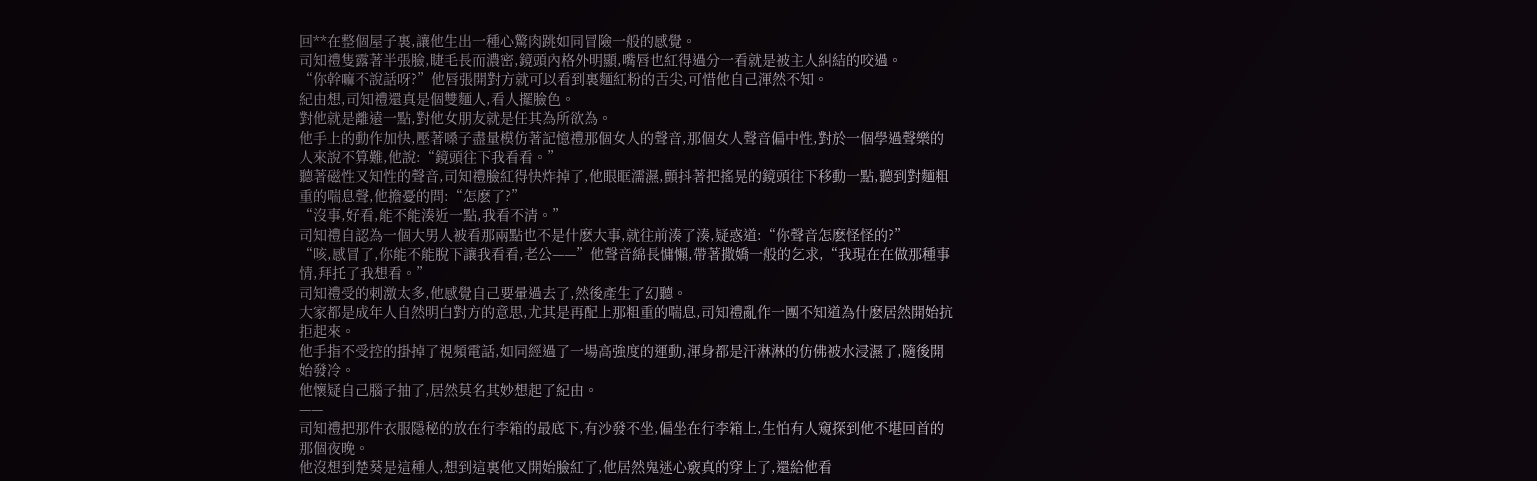回**在整個屋子裏,讓他生出一種心驚肉跳如同冒險一般的感覺。
司知禮隻露著半張臉,睫毛長而濃密,鏡頭內格外明顯,嘴唇也紅得過分一看就是被主人糾結的咬過。
“你幹嘛不說話呀?”他唇張開對方就可以看到裏麵紅粉的舌尖,可惜他自己渾然不知。
紀由想,司知禮還真是個雙麵人,看人擺臉色。
對他就是離遠一點,對他女朋友就是任其為所欲為。
他手上的動作加快,壓著嗓子盡量模仿著記憶禮那個女人的聲音,那個女人聲音偏中性,對於一個學過聲樂的人來說不算難,他說:“鏡頭往下我看看。”
聽著磁性又知性的聲音,司知禮臉紅得快炸掉了,他眼眶濡濕,顫抖著把搖晃的鏡頭往下移動一點,聽到對麵粗重的喘息聲,他擔憂的問:“怎麽了?”
“沒事,好看,能不能湊近一點,我看不清。”
司知禮自認為一個大男人被看那兩點也不是什麽大事,就往前湊了湊,疑惑道:“你聲音怎麽怪怪的?”
“咳,感冒了,你能不能脫下讓我看看,老公——”他聲音綿長慵懶,帶著撒嬌一般的乞求,“我現在在做那種事情,拜托了我想看。”
司知禮受的刺激太多,他感覺自己要暈過去了,然後產生了幻聽。
大家都是成年人自然明白對方的意思,尤其是再配上那粗重的喘息,司知禮亂作一團不知道為什麽居然開始抗拒起來。
他手指不受控的掛掉了視頻電話,如同經過了一場高強度的運動,渾身都是汗淋淋的仿佛被水浸濕了,隨後開始發冷。
他懷疑自己腦子抽了,居然莫名其妙想起了紀由。
——
司知禮把那件衣服隱秘的放在行李箱的最底下,有沙發不坐,偏坐在行李箱上,生怕有人窺探到他不堪回首的那個夜晚。
他沒想到楚葵是這種人,想到這裏他又開始臉紅了,他居然鬼迷心竅真的穿上了,還給他看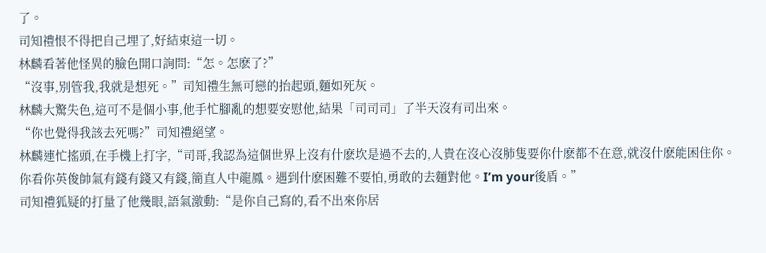了。
司知禮恨不得把自己埋了,好結束這一切。
林麟看著他怪異的臉色開口詢問:“怎。怎麽了?”
“沒事,別管我,我就是想死。”司知禮生無可戀的抬起頭,麵如死灰。
林麟大驚失色,這可不是個小事,他手忙腳亂的想要安慰他,結果「司司司」了半天沒有司出來。
“你也覺得我該去死嗎?”司知禮絕望。
林麟連忙搖頭,在手機上打字,“司哥,我認為這個世界上沒有什麽坎是過不去的,人貴在沒心沒肺隻要你什麽都不在意,就沒什麽能困住你。你看你英俊帥氣有錢有錢又有錢,簡直人中龍鳳。遇到什麽困難不要怕,勇敢的去麵對他。I’m your後盾。”
司知禮狐疑的打量了他幾眼,語氣激動:“是你自己寫的,看不出來你居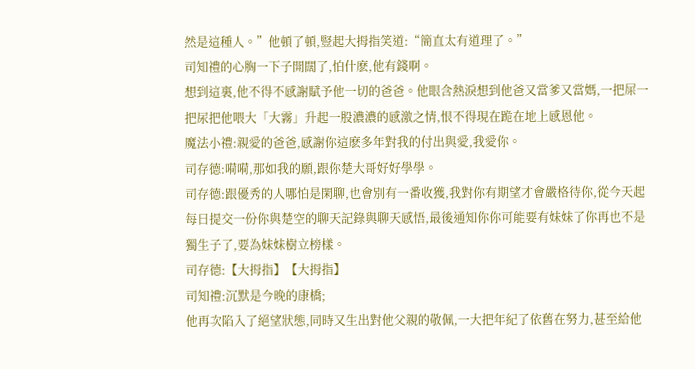然是這種人。”他頓了頓,豎起大拇指笑道:“簡直太有道理了。”
司知禮的心胸一下子開闊了,怕什麽,他有錢啊。
想到這裏,他不得不感謝賦予他一切的爸爸。他眼含熱淚想到他爸又當爹又當媽,一把屎一把尿把他喂大「大霧」升起一股濃濃的感激之情,恨不得現在跪在地上感恩他。
魔法小禮:親愛的爸爸,感謝你這麽多年對我的付出與愛,我愛你。
司存德:嗬嗬,那如我的願,跟你楚大哥好好學學。
司存德:跟優秀的人哪怕是閑聊,也會別有一番收獲,我對你有期望才會嚴格待你,從今天起每日提交一份你與楚空的聊天記錄與聊天感悟,最後通知你你可能要有妹妹了你再也不是獨生子了,要為妹妹樹立榜樣。
司存德:【大拇指】【大拇指】
司知禮:沉默是今晚的康橋;
他再次陷入了絕望狀態,同時又生出對他父親的敬佩,一大把年紀了依舊在努力,甚至給他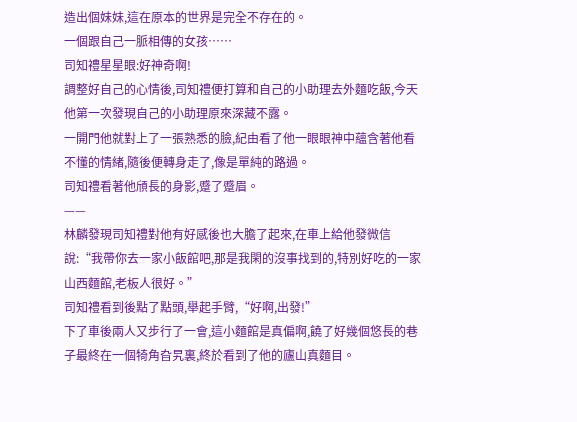造出個妹妹,這在原本的世界是完全不存在的。
一個跟自己一脈相傳的女孩……
司知禮星星眼:好神奇啊!
調整好自己的心情後,司知禮便打算和自己的小助理去外麵吃飯,今天他第一次發現自己的小助理原來深藏不露。
一開門他就對上了一張熟悉的臉,紀由看了他一眼眼神中蘊含著他看不懂的情緒,隨後便轉身走了,像是單純的路過。
司知禮看著他頎長的身影,蹙了蹙眉。
——
林麟發現司知禮對他有好感後也大膽了起來,在車上給他發微信說:“我帶你去一家小飯館吧,那是我閑的沒事找到的,特別好吃的一家山西麵館,老板人很好。”
司知禮看到後點了點頭,舉起手臂,“好啊,出發!”
下了車後兩人又步行了一會,這小麵館是真偏啊,饒了好幾個悠長的巷子最終在一個犄角旮旯裏,終於看到了他的廬山真麵目。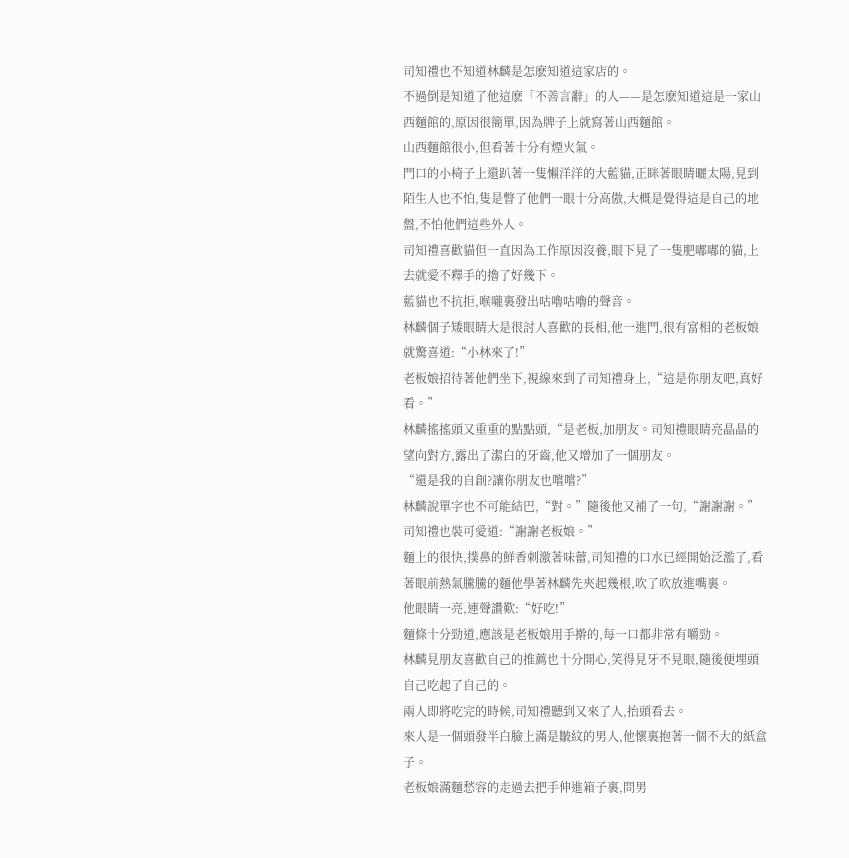司知禮也不知道林麟是怎麽知道這家店的。
不過倒是知道了他這麽「不善言辭」的人——是怎麽知道這是一家山西麵館的,原因很簡單,因為牌子上就寫著山西麵館。
山西麵館很小,但看著十分有煙火氣。
門口的小椅子上還趴著一隻懶洋洋的大藍貓,正眯著眼睛曬太陽,見到陌生人也不怕,隻是瞥了他們一眼十分高傲,大概是覺得這是自己的地盤,不怕他們這些外人。
司知禮喜歡貓但一直因為工作原因沒養,眼下見了一隻肥嘟嘟的貓,上去就愛不釋手的擼了好幾下。
藍貓也不抗拒,喉嚨裏發出咕嚕咕嚕的聲音。
林麟個子矮眼睛大是很討人喜歡的長相,他一進門,很有富相的老板娘就驚喜道:“小林來了!”
老板娘招待著他們坐下,視線來到了司知禮身上,“這是你朋友吧,真好看。”
林麟搖搖頭又重重的點點頭,“是老板,加朋友。司知禮眼睛亮晶晶的望向對方,露出了潔白的牙齒,他又增加了一個朋友。
“還是我的自創?讓你朋友也嚐嚐?”
林麟說單字也不可能結巴,“對。”隨後他又補了一句,“謝謝謝。”
司知禮也裝可愛道:“謝謝老板娘。”
麵上的很快,撲鼻的鮮香刺激著味蕾,司知禮的口水已經開始泛濫了,看著眼前熱氣騰騰的麵他學著林麟先夾起幾根,吹了吹放進嘴裏。
他眼睛一亮,連聲讚歎:“好吃!”
麵條十分勁道,應該是老板娘用手擀的,每一口都非常有嚼勁。
林麟見朋友喜歡自己的推薦也十分開心,笑得見牙不見眼,隨後便埋頭自己吃起了自己的。
兩人即將吃完的時候,司知禮聽到又來了人,抬頭看去。
來人是一個頭發半白臉上滿是皺紋的男人,他懷裏抱著一個不大的紙盒子。
老板娘滿麵愁容的走過去把手伸進箱子裏,問男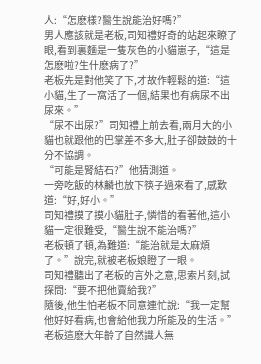人:“怎麽樣?醫生說能治好嗎?”
男人應該就是老板,司知禮好奇的站起來瞭了眼,看到裏麵是一隻灰色的小貓崽子,“這是怎麽啦?生什麽病了?”
老板先是對他笑了下,才故作輕鬆的道:“這小貓,生了一窩活了一個,結果也有病尿不出尿來。”
“尿不出尿?”司知禮上前去看,兩月大的小貓也就跟他的巴掌差不多大,肚子卻鼓鼓的十分不協調。
“可能是腎結石?”他猜測道。
一旁吃飯的林麟也放下筷子過來看了,感歎道:“好,好小。”
司知禮摸了摸小貓肚子,憐惜的看著他,這小貓一定很難受,“醫生說不能治嗎?”
老板頓了頓,為難道:“能治就是太麻煩了。”說完,就被老板娘瞪了一眼。
司知禮聽出了老板的言外之意,思索片刻,試探問:“要不把他賣給我?”
隨後,他生怕老板不同意連忙說:“我一定幫他好好看病,也會給他我力所能及的生活。”
老板這麽大年齡了自然識人無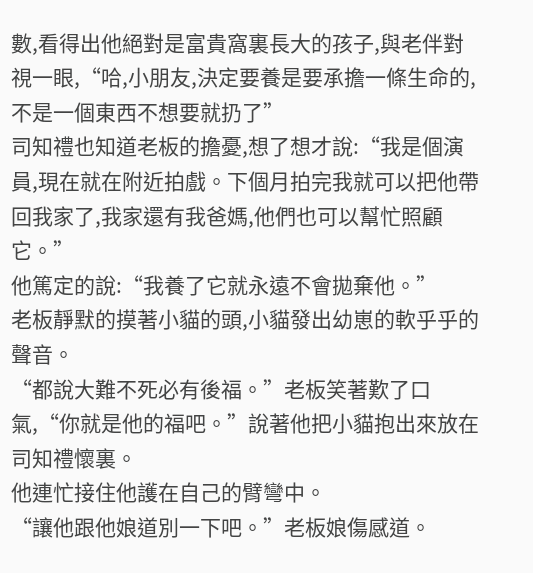數,看得出他絕對是富貴窩裏長大的孩子,與老伴對視一眼,“哈,小朋友,決定要養是要承擔一條生命的,不是一個東西不想要就扔了”
司知禮也知道老板的擔憂,想了想才說:“我是個演員,現在就在附近拍戲。下個月拍完我就可以把他帶回我家了,我家還有我爸媽,他們也可以幫忙照顧它。”
他篤定的說:“我養了它就永遠不會拋棄他。”
老板靜默的摸著小貓的頭,小貓發出幼崽的軟乎乎的聲音。
“都說大難不死必有後福。”老板笑著歎了口氣,“你就是他的福吧。”說著他把小貓抱出來放在司知禮懷裏。
他連忙接住他護在自己的臂彎中。
“讓他跟他娘道別一下吧。”老板娘傷感道。